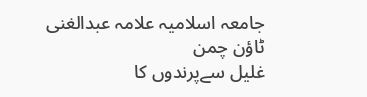جامعہ اسلامیہ علامہ عبدالغنی ٹاؤن چمن
غلیل سےپرندوں کا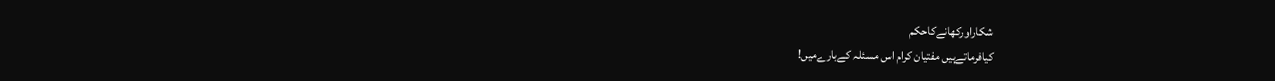شکاراورکھانےکاحکم
کیافرماتےہیں مفتیان کرام اس مسئلہ کےبارےمیں!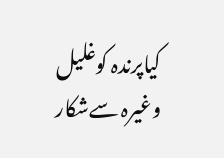کیاپرندہ کوغلیل وغیرہ سےشکار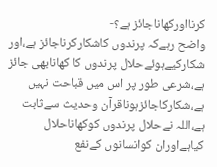کرنااورکھاناجائز ہے؟-
واضح رہےکہ پرندوں کاشکارکرناجائز ہے،اور شکارکیےہوئےحلال پرندوں کا کھانابھی جائز ہے،شرعی طور پر اس میں قباحت نہیں ہے،شکارکاجائزہوناقرآن وحدیث سےثابت ہے،اللہ نےحلال پرندوں کوکھاناحلال کیاہےاوران کوانسانوں کےنفع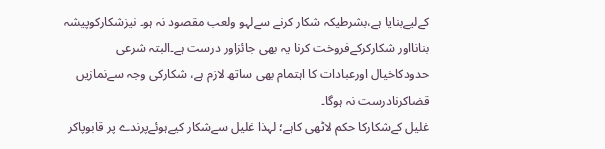کےلیےبنایا ہے،بشرطیکہ شکار کرنے سےلہو ولعب مقصود نہ ہو۔ نیزشکارکوپیشہ بنانااور شکارکرکےفروخت کرنا یہ بھی جائزاور درست ہے۔البتہ شرعی حدودکاخیال اورعبادات کا اہتمام بھی ساتھ لازم ہے، شکارکی وجہ سےنمازیں قضاکرنادرست نہ ہوگا۔
غلیل کےشکارکا حکم لاٹھی کاہے؛ لہذا غلیل سےشکار کیےہوئےپرندے پر قابوپاکر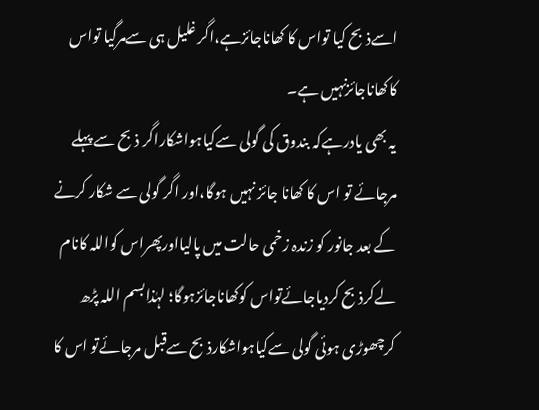اسےذبح کیا تواس کا کھاناجائزہے،اگر غلیل ہی سےمرگیا تواس کاکھاناجائزنہیں ہے۔
یہ بھی یادرہےکہ بندوق کی گولی سےکیاہواشکاراگر ذبح سے پہلے مرجائے تو اس کا کھانا جائز نہیں ہوگا،اور اگر گولی سے شکار کرنے کے بعد جانور کو زندہ زخمی حالت میں پالیااورپھراس کواللہ کانام لےکرذبح کردیاجائےتواس کوکھاناجائزہوگا؛ لہٰذابسم اللہ پڑھ کرچھوڑی ہوئی گولی سےکیاہواشکارذبح سےقبل مرجائےتو اس کا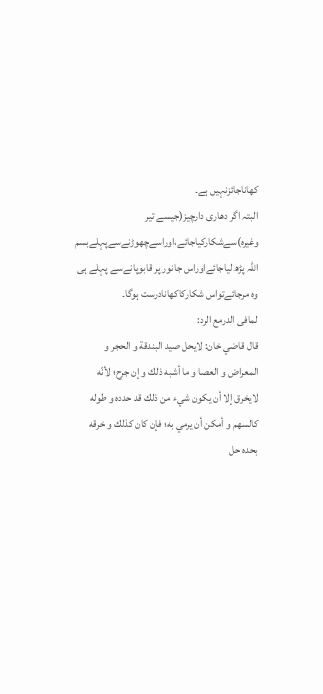کھاناجائزنہیں ہے۔
البتہ اگر دھاری دارچیز(جیسے تیر وغیرہ)سےشکارکیاجائے،اوراسےچھوڑنےسےپہلےبسم اللہ پڑھ لیاجائےاوراس جانور پر قابوپانےسے پہلے ہی وہ مرجائےتواس شکارکاکھانادرست ہوگا۔
لمافی الدرمع الرد:
قال قاضي خان: لايحل صيد البندقة و الحجر و المعراض و العصا و ما أشبه ذلك و إن جرح؛ لأنّه لايخرق إلا أن يكون شيء من ذلك قد حدده و طوله كالسهم و أمكن أن يرمي به؛ فإن كان كذلك و خرقه بحده حل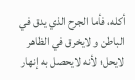أكله، فأما الجرح الذي يدق في الباطن و لايخرق في الظاهر لايحل؛ لأنه لايحصل به إنهار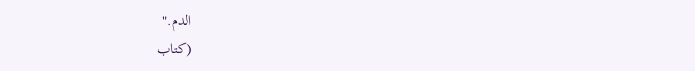الدم."
(کتاب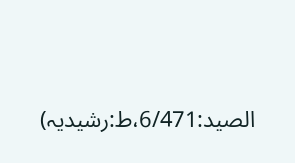الصید:6/471،ط:رشیدیہ)